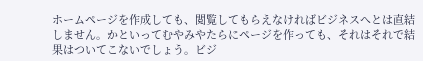ホームページを作成しても、閲覧してもらえなければビジネスへとは直結しません。かといってむやみやたらにページを作っても、それはそれで結果はついてこないでしょう。ビジ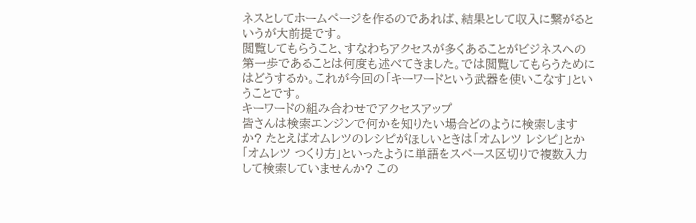ネスとしてホームページを作るのであれば、結果として収入に繋がるというが大前提です。
閲覧してもらうこと、すなわちアクセスが多くあることがビジネスへの第一歩であることは何度も述べてきました。では閲覧してもらうためにはどうするか。これが今回の「キーワードという武器を使いこなす」ということです。
キーワードの組み合わせでアクセスアップ
皆さんは検索エンジンで何かを知りたい場合どのように検索しますか? たとえばオムレツのレシピがほしいときは「オムレツ レシピ」とか「オムレツ つくり方」といったように単語をスペース区切りで複数入力して検索していませんか? この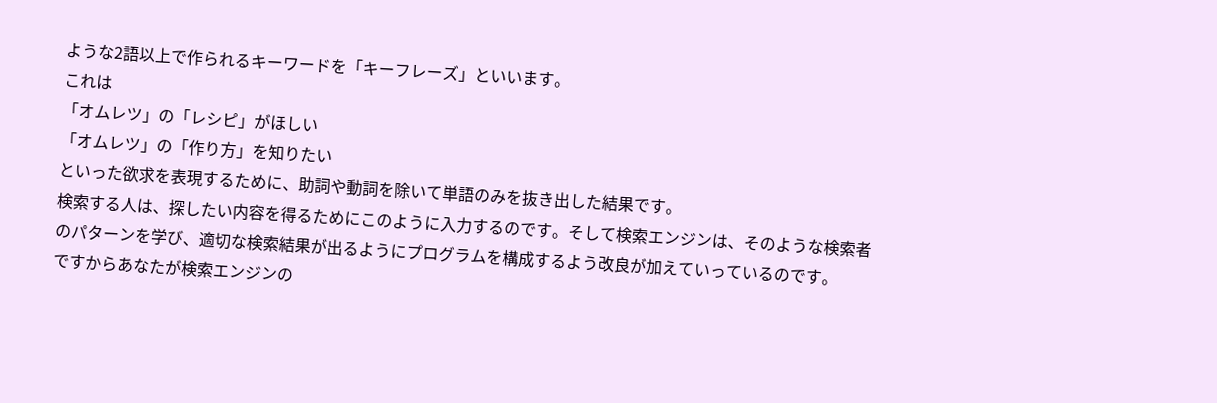ような2語以上で作られるキーワードを「キーフレーズ」といいます。
これは
「オムレツ」の「レシピ」がほしい
「オムレツ」の「作り方」を知りたい
といった欲求を表現するために、助詞や動詞を除いて単語のみを抜き出した結果です。
検索する人は、探したい内容を得るためにこのように入力するのです。そして検索エンジンは、そのような検索者のパターンを学び、適切な検索結果が出るようにプログラムを構成するよう改良が加えていっているのです。
ですからあなたが検索エンジンの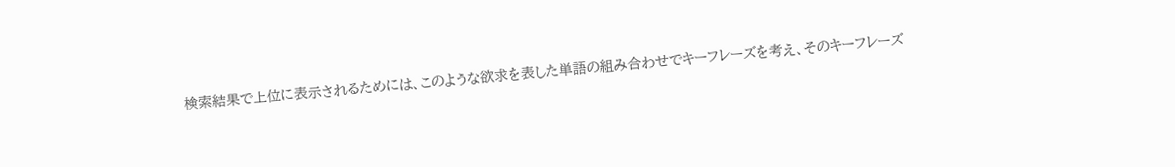検索結果で上位に表示されるためには、このような欲求を表した単語の組み合わせでキーフレーズを考え、そのキーフレーズ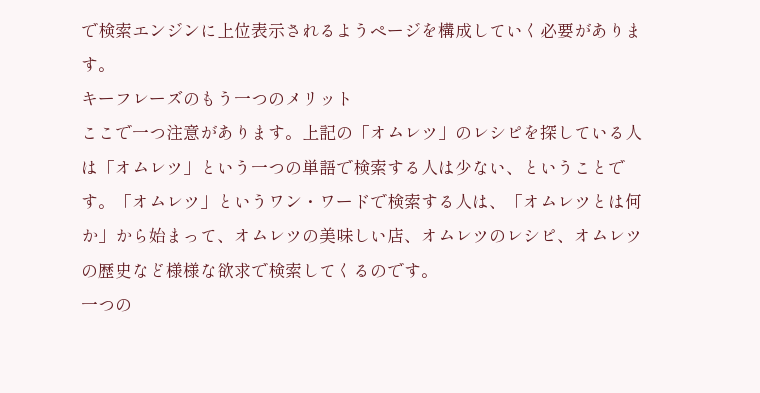で検索エンジンに上位表示されるようページを構成していく必要があります。
キーフレーズのもう一つのメリット
ここで一つ注意があります。上記の「オムレツ」のレシピを探している人は「オムレツ」という一つの単語で検索する人は少ない、ということです。「オムレツ」というワン・ワードで検索する人は、「オムレツとは何か」から始まって、オムレツの美味しい店、オムレツのレシピ、オムレツの歴史など様様な欲求で検索してくるのです。
一つの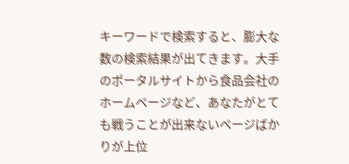キーワードで検索すると、膨大な数の検索結果が出てきます。大手のポータルサイトから食品会社のホームページなど、あなたがとても戦うことが出来ないページばかりが上位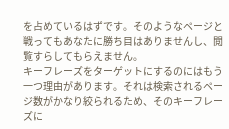を占めているはずです。そのようなページと戦ってもあなたに勝ち目はありませんし、閲覧すらしてもらえません。
キーフレーズをターゲットにするのにはもう一つ理由があります。それは検索されるページ数がかなり絞られるため、そのキーフレーズに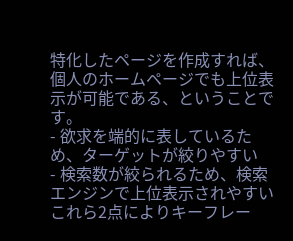特化したページを作成すれば、個人のホームページでも上位表示が可能である、ということです。
- 欲求を端的に表しているため、ターゲットが絞りやすい
- 検索数が絞られるため、検索エンジンで上位表示されやすい
これら2点によりキーフレー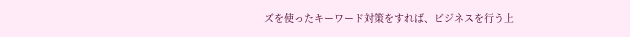ズを使ったキーワード対策をすれば、ビジネスを行う上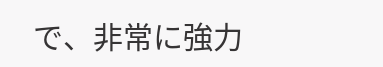で、非常に強力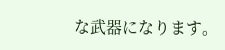な武器になります。